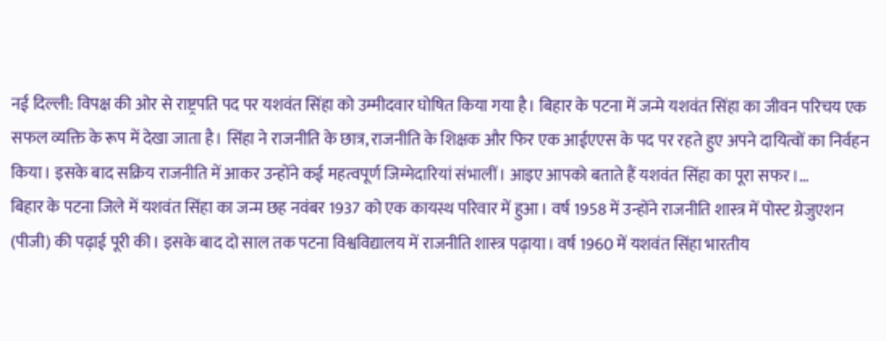नई दिल्ली: विपक्ष की ओर से राष्ट्रपति पद पर यशवंत सिंहा को उम्मीदवार घोषित किया गया है। बिहार के पटना में जन्मे यशवंत सिंहा का जीवन परिचय एक सफल व्यक्ति के रूप में देखा जाता है। सिंहा ने राजनीति के छात्र, राजनीति के शिक्षक और फिर एक आईएएस के पद पर रहते हुए अपने दायित्वों का निर्वहन किया। इसके बाद सक्रिय राजनीति में आकर उन्होंने कई महत्वपूर्ण जिम्मेदारियां संभालीं। आइए आपको बताते हैं यशवंत सिंहा का पूरा सफर।…
बिहार के पटना जिले में यशवंत सिंहा का जन्म छह नवंबर 1937 को एक कायस्थ परिवार में हुआ। वर्ष 1958 में उन्होंने राजनीति शास्त्र में पोस्ट ग्रेजुएशन (पीजी) की पढ़ाई पूरी की। इसके बाद दो साल तक पटना विश्वविद्यालय में राजनीति शास्त्र पढ़ाया। वर्ष 1960 में यशवंत सिंहा भारतीय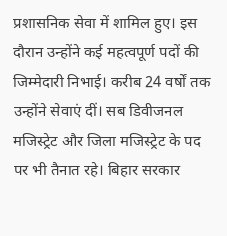प्रशासनिक सेवा में शामिल हुए। इस दौरान उन्होंने कई महत्वपूर्ण पदों की जिम्मेदारी निभाई। करीब 24 वर्षों तक उन्होंने सेवाएं दीं। सब डिवीजनल मजिस्ट्रेट और जिला मजिस्ट्रेट के पद पर भी तैनात रहे। बिहार सरकार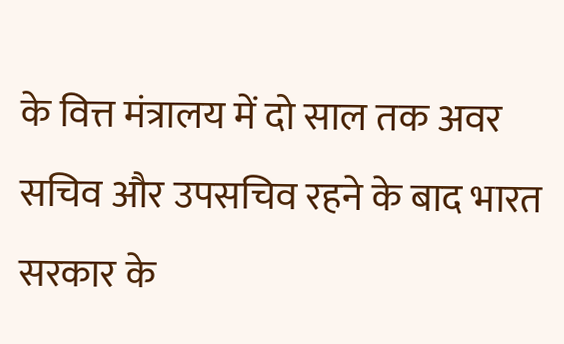के वित्त मंत्रालय में दो साल तक अवर सचिव और उपसचिव रहने के बाद भारत सरकार के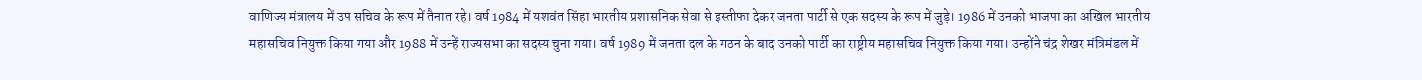वाणिज्य मंत्रालय में उप सचिव के रूप में तैनात रहे। वर्ष 1984 में यशवंत सिंहा भारतीय प्रशासनिक सेवा से इस्तीफा देकर जनता पार्टी से एक सदस्य के रूप में जुड़े। 1986 में उनको भाजपा का अखिल भारतीय महासचिव नियुक्त किया गया और 1988 में उन्हें राज्यसभा का सदस्य चुना गया। वर्ष 1989 में जनता दल के गठन के बाद उनको पार्टी का राष्ट्रीय महासचिव नियुक्त किया गया। उन्होंने चंद्र शेखर मंत्रिमंडल में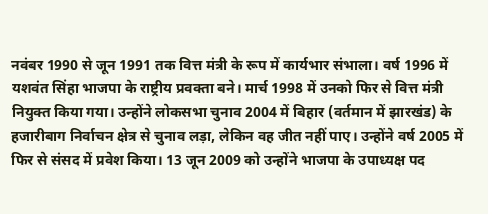नवंबर 1990 से जून 1991 तक वित्त मंत्री के रूप में कार्यभार संभाला। वर्ष 1996 में यशवंत सिंहा भाजपा के राष्ट्रीय प्रवक्ता बने। मार्च 1998 में उनको फिर से वित्त मंत्री नियुक्त किया गया। उन्होंने लोकसभा चुनाव 2004 में बिहार (वर्तमान में झारखंड) के हजारीबाग निर्वाचन क्षेत्र से चुनाव लड़ा, लेकिन वह जीत नहीं पाए। उन्होंने वर्ष 2005 में फिर से संसद में प्रवेश किया। 13 जून 2009 को उन्होंने भाजपा के उपाध्यक्ष पद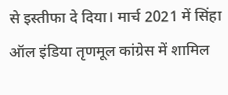से इस्तीफा दे दिया। मार्च 2021 में सिंहा ऑल इंडिया तृणमूल कांग्रेस में शामिल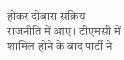होकर दोबारा सक्रिय राजनीति में आए। टीएमसी में शामिल होने के बाद पार्टी ने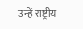उन्हें राष्ट्रीय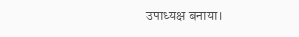उपाध्यक्ष बनाया।